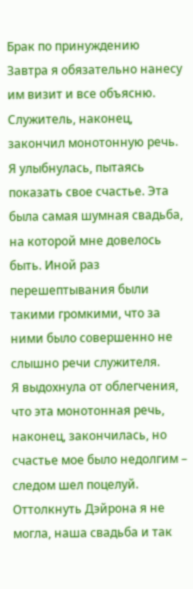Брак по принуждению
Завтра я обязательно нанесу им визит и все объясню.
Служитель, наконец, закончил монотонную речь. Я улыбнулась, пытаясь показать свое счастье. Эта была самая шумная свадьба, на которой мне довелось быть. Иной раз перешептывания были такими громкими, что за ними было совершенно не слышно речи служителя.
Я выдохнула от облегчения, что эта монотонная речь, наконец, закончилась, но счастье мое было недолгим – следом шел поцелуй.
Оттолкнуть Дэйрона я не могла, наша свадьба и так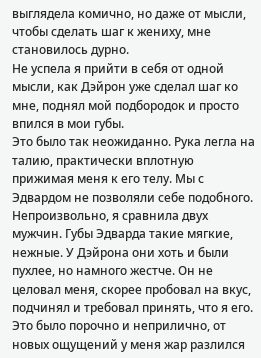выглядела комично, но даже от мысли, чтобы сделать шаг к жениху, мне становилось дурно.
Не успела я прийти в себя от одной мысли, как Дэйрон уже сделал шаг ко мне, поднял мой подбородок и просто впился в мои губы.
Это было так неожиданно. Рука легла на талию, практически вплотную прижимая меня к его телу. Мы с Эдвардом не позволяли себе подобного. Непроизвольно, я сравнила двух мужчин. Губы Эдварда такие мягкие, нежные. У Дэйрона они хоть и были пухлее, но намного жестче. Он не целовал меня, скорее пробовал на вкус, подчинял и требовал принять, что я его. Это было порочно и неприлично, от новых ощущений у меня жар разлился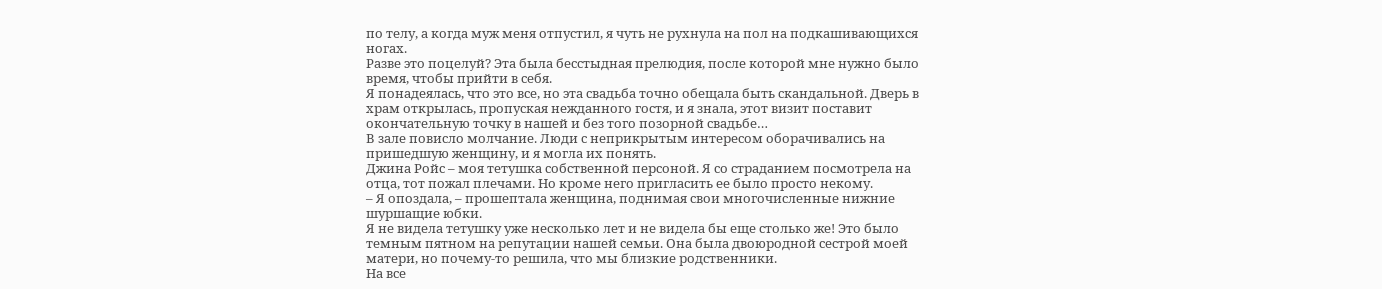по телу, а когда муж меня отпустил, я чуть не рухнула на пол на подкашивающихся ногах.
Разве это поцелуй? Эта была бесстыдная прелюдия, после которой мне нужно было время, чтобы прийти в себя.
Я понадеялась, что это все, но эта свадьба точно обещала быть скандальной. Дверь в храм открылась, пропуская нежданного гостя, и я знала, этот визит поставит окончательную точку в нашей и без того позорной свадьбе…
В зале повисло молчание. Люди с неприкрытым интересом оборачивались на пришедшую женщину, и я могла их понять.
Джина Ройс – моя тетушка собственной персоной. Я со страданием посмотрела на отца, тот пожал плечами. Но кроме него пригласить ее было просто некому.
– Я опоздала, – прошептала женщина, поднимая свои многочисленные нижние шуршащие юбки.
Я не видела тетушку уже несколько лет и не видела бы еще столько же! Это было темным пятном на репутации нашей семьи. Она была двоюродной сестрой моей матери, но почему‑то решила, что мы близкие родственники.
На все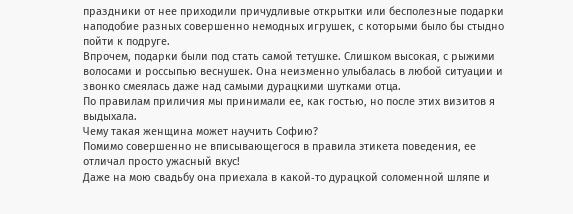праздники от нее приходили причудливые открытки или бесполезные подарки наподобие разных совершенно немодных игрушек, с которыми было бы стыдно пойти к подруге.
Впрочем, подарки были под стать самой тетушке. Слишком высокая, с рыжими волосами и россыпью веснушек. Она неизменно улыбалась в любой ситуации и звонко смеялась даже над самыми дурацкими шутками отца.
По правилам приличия мы принимали ее, как гостью, но после этих визитов я выдыхала.
Чему такая женщина может научить Софию?
Помимо совершенно не вписывающегося в правила этикета поведения, ее отличал просто ужасный вкус!
Даже на мою свадьбу она приехала в какой‑то дурацкой соломенной шляпе и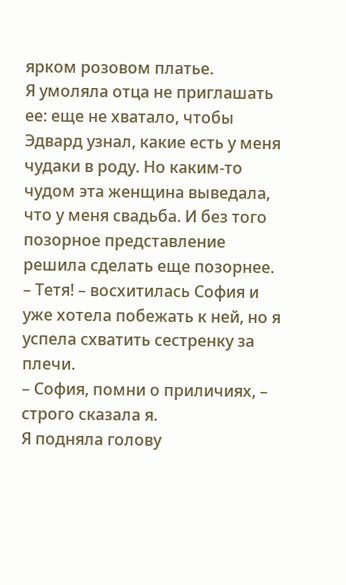ярком розовом платье.
Я умоляла отца не приглашать ее: еще не хватало, чтобы Эдвард узнал, какие есть у меня чудаки в роду. Но каким‑то чудом эта женщина выведала, что у меня свадьба. И без того позорное представление решила сделать еще позорнее.
– Тетя! – восхитилась София и уже хотела побежать к ней, но я успела схватить сестренку за плечи.
– София, помни о приличиях, – строго сказала я.
Я подняла голову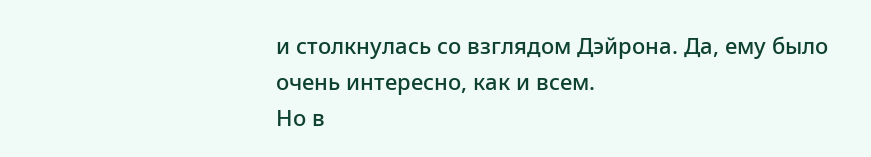и столкнулась со взглядом Дэйрона. Да, ему было очень интересно, как и всем.
Но в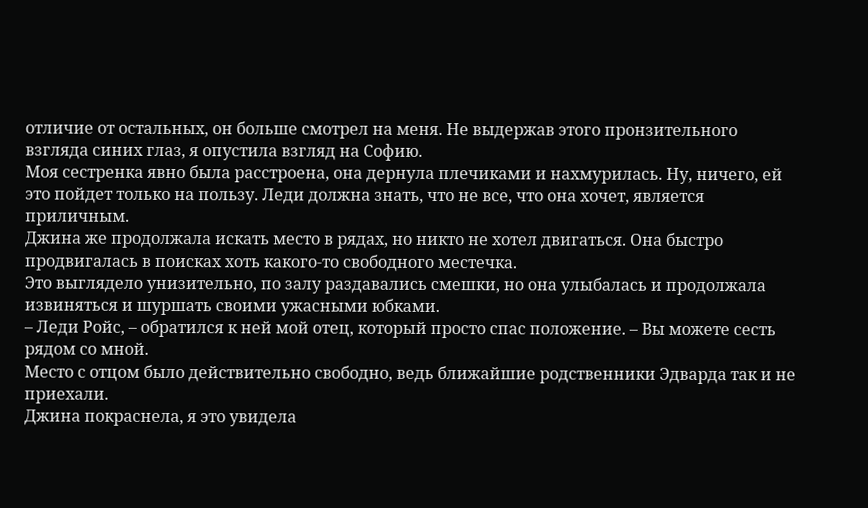отличие от остальных, он больше смотрел на меня. Не выдержав этого пронзительного взгляда синих глаз, я опустила взгляд на Софию.
Моя сестренка явно была расстроена, она дернула плечиками и нахмурилась. Ну, ничего, ей это пойдет только на пользу. Леди должна знать, что не все, что она хочет, является приличным.
Джина же продолжала искать место в рядах, но никто не хотел двигаться. Она быстро продвигалась в поисках хоть какого‑то свободного местечка.
Это выглядело унизительно, по залу раздавались смешки, но она улыбалась и продолжала извиняться и шуршать своими ужасными юбками.
– Леди Ройс, – обратился к ней мой отец, который просто спас положение. – Вы можете сесть рядом со мной.
Место с отцом было действительно свободно, ведь ближайшие родственники Эдварда так и не приехали.
Джина покраснела, я это увидела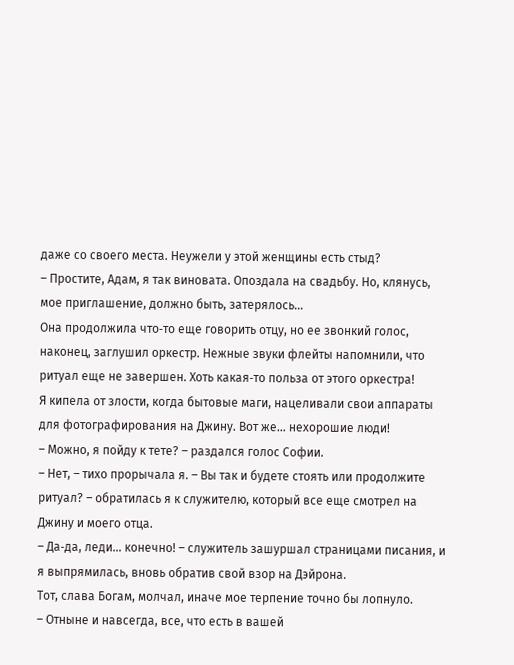даже со своего места. Неужели у этой женщины есть стыд?
– Простите, Адам, я так виновата. Опоздала на свадьбу. Но, клянусь, мое приглашение, должно быть, затерялось…
Она продолжила что‑то еще говорить отцу, но ее звонкий голос, наконец, заглушил оркестр. Нежные звуки флейты напомнили, что ритуал еще не завершен. Хоть какая‑то польза от этого оркестра!
Я кипела от злости, когда бытовые маги, нацеливали свои аппараты для фотографирования на Джину. Вот же… нехорошие люди!
– Можно, я пойду к тете? – раздался голос Софии.
– Нет, – тихо прорычала я. – Вы так и будете стоять или продолжите ритуал? – обратилась я к служителю, который все еще смотрел на Джину и моего отца.
– Да‑да, леди… конечно! – служитель зашуршал страницами писания, и я выпрямилась, вновь обратив свой взор на Дэйрона.
Тот, слава Богам, молчал, иначе мое терпение точно бы лопнуло.
– Отныне и навсегда, все, что есть в вашей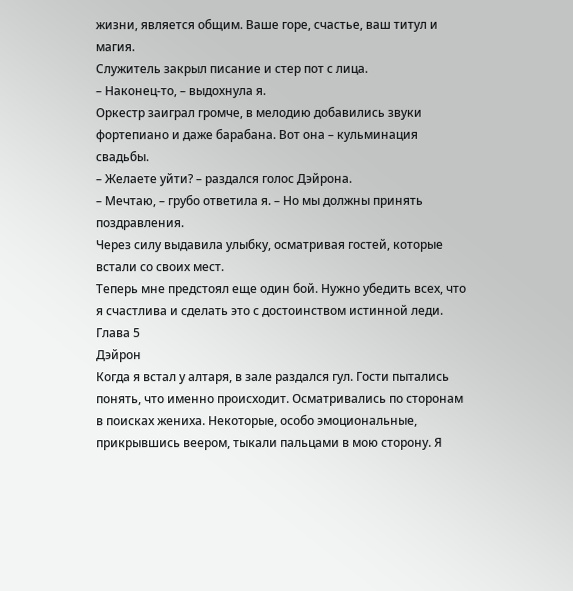жизни, является общим. Ваше горе, счастье, ваш титул и магия.
Служитель закрыл писание и стер пот с лица.
– Наконец‑то, – выдохнула я.
Оркестр заиграл громче, в мелодию добавились звуки фортепиано и даже барабана. Вот она – кульминация свадьбы.
– Желаете уйти? – раздался голос Дэйрона.
– Мечтаю, – грубо ответила я. – Но мы должны принять поздравления.
Через силу выдавила улыбку, осматривая гостей, которые встали со своих мест.
Теперь мне предстоял еще один бой. Нужно убедить всех, что я счастлива и сделать это с достоинством истинной леди.
Глава 5
Дэйрон
Когда я встал у алтаря, в зале раздался гул. Гости пытались понять, что именно происходит. Осматривались по сторонам в поисках жениха. Некоторые, особо эмоциональные, прикрывшись веером, тыкали пальцами в мою сторону. Я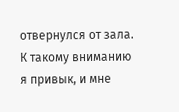отвернулся от зала.
К такому вниманию я привык, и мне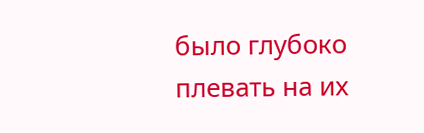было глубоко плевать на их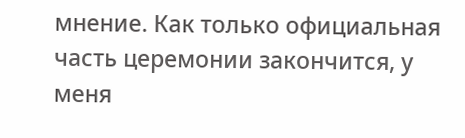мнение. Как только официальная часть церемонии закончится, у меня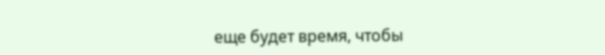еще будет время, чтобы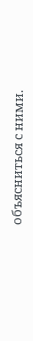объясниться с ними.